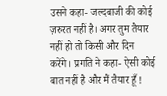उसने कहा- जल्दबाजी की कोई ज़रुरत नहीं है। अगर तुम तैयार नहीं हो तो किसी और दिन करेंगे। प्रगति ने कहा- ऐसी कोई बात नहीं है और मैं तैयार हूँ !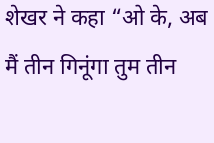शेखर ने कहा “ओ के, अब मैं तीन गिनूंगा तुम तीन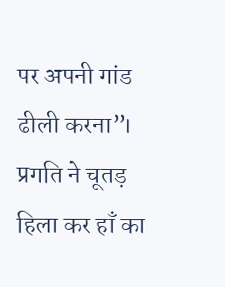पर अपनी गांड ढीली करना”। प्रगति ने चूतड़ हिला कर हाँ का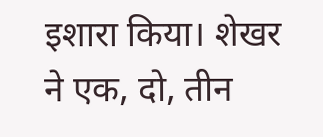इशारा किया। शेखर ने एक, दो, तीन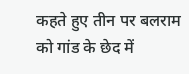कहते हुए तीन पर बलराम को गांड के छेद में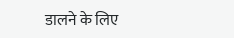डालने के लिए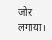जोर लगाया।